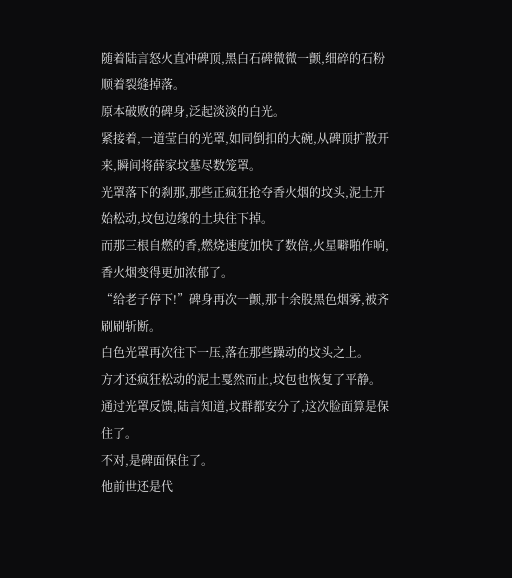随着陆言怒火直冲碑顶,黑白石碑微微一颤,细碎的石粉顺着裂缝掉落。
原本破败的碑身,泛起淡淡的白光。
紧接着,一道莹白的光罩,如同倒扣的大碗,从碑顶扩散开来,瞬间将薛家坟墓尽数笼罩。
光罩落下的刹那,那些正疯狂抢夺香火烟的坟头,泥土开始松动,坟包边缘的土块往下掉。
而那三根自燃的香,燃烧速度加快了数倍,火星噼啪作响,香火烟变得更加浓郁了。
“给老子停下!”碑身再次一颤,那十余股黑色烟雾,被齐刷刷斩断。
白色光罩再次往下一压,落在那些躁动的坟头之上。
方才还疯狂松动的泥土戛然而止,坟包也恢复了平静。
通过光罩反馈,陆言知道,坟群都安分了,这次脸面算是保住了。
不对,是碑面保住了。
他前世还是代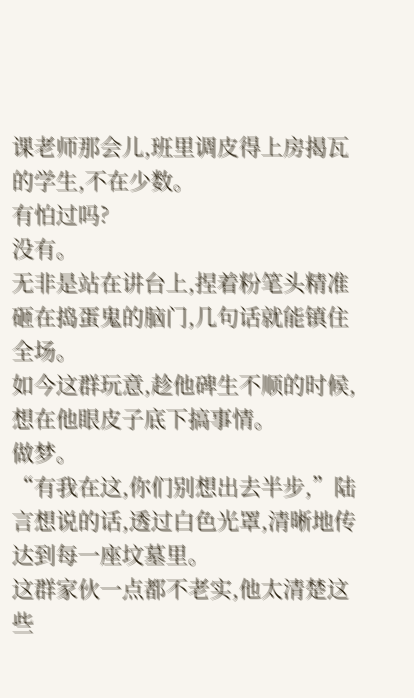课老师那会儿,班里调皮得上房揭瓦的学生,不在少数。
有怕过吗?
没有。
无非是站在讲台上,捏着粉笔头精准砸在捣蛋鬼的脑门,几句话就能镇住全场。
如今这群玩意,趁他碑生不顺的时候,想在他眼皮子底下搞事情。
做梦。
“有我在这,你们别想出去半步,”陆言想说的话,透过白色光罩,清晰地传达到每一座坟墓里。
这群家伙一点都不老实,他太清楚这些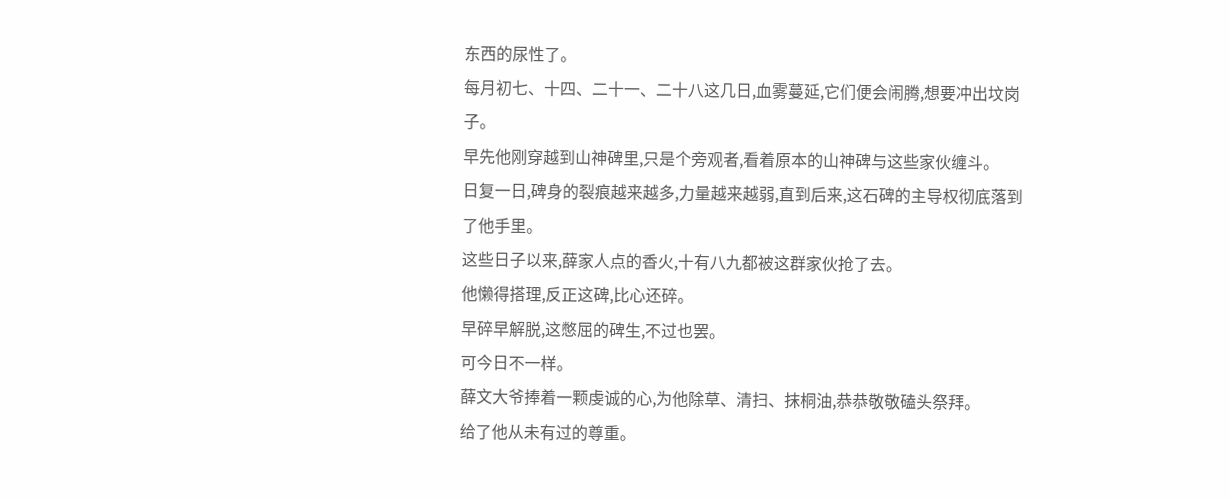东西的尿性了。
每月初七、十四、二十一、二十八这几日,血雾蔓延,它们便会闹腾,想要冲出坟岗子。
早先他刚穿越到山神碑里,只是个旁观者,看着原本的山神碑与这些家伙缠斗。
日复一日,碑身的裂痕越来越多,力量越来越弱,直到后来,这石碑的主导权彻底落到了他手里。
这些日子以来,薛家人点的香火,十有八九都被这群家伙抢了去。
他懒得搭理,反正这碑,比心还碎。
早碎早解脱,这憋屈的碑生,不过也罢。
可今日不一样。
薛文大爷捧着一颗虔诚的心,为他除草、清扫、抹桐油,恭恭敬敬磕头祭拜。
给了他从未有过的尊重。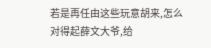若是再任由这些玩意胡来,怎么对得起薛文大爷,给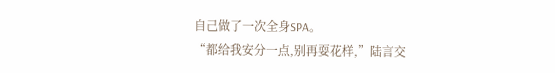自己做了一次全身SPA。
“都给我安分一点,别再耍花样,”陆言交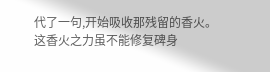代了一句,开始吸收那残留的香火。
这香火之力虽不能修复碑身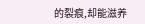的裂痕,却能滋养